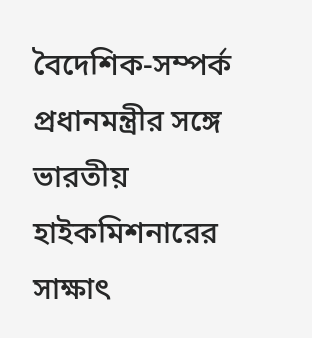বৈদেশিক-সম্পর্ক
প্রধানমন্ত্রীর সঙ্গে ভারতীয় হাইকমিশনারের সাক্ষাৎ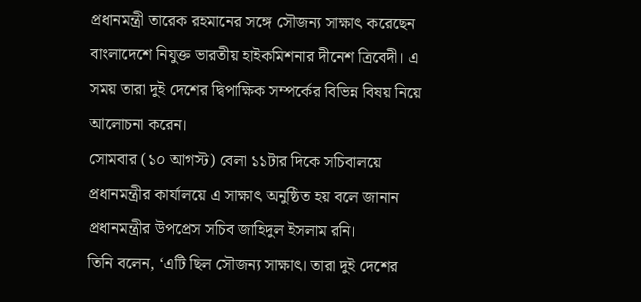প্রধানমন্ত্রী তারেক রহমানের সঙ্গে সৌজন্য সাক্ষাৎ করেছেন বাংলাদেশে নিযুক্ত ভারতীয় হাইকমিশনার দীনেশ ত্রিবেদী। এ সময় তারা দুই দেশের দ্বিপাক্ষিক সম্পর্কের বিভিন্ন বিষয় নিয়ে আলোচনা করেন।
সোমবার (১০ আগস্ট) বেলা ১১টার দিকে সচিবালয়ে প্রধানমন্ত্রীর কার্যালয়ে এ সাক্ষাৎ অনুষ্ঠিত হয় বলে জানান প্রধানমন্ত্রীর উপপ্রেস সচিব জাহিদুল ইসলাম রনি।
তিনি বলেন, ‘এটি ছিল সৌজন্য সাক্ষাৎ। তারা দুই দেশের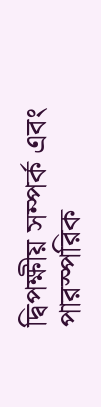দ্বিপক্ষীয় সম্পর্ক এবং পারস্পরিক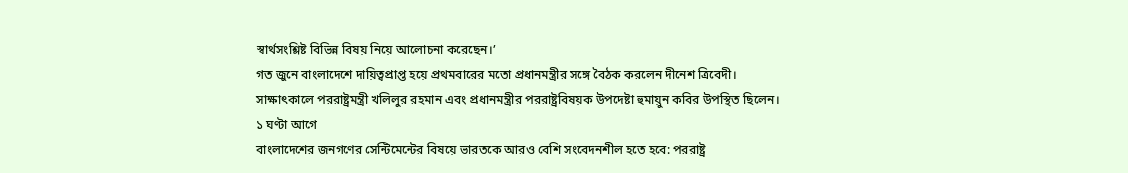স্বার্থসংশ্লিষ্ট বিভিন্ন বিষয় নিয়ে আলোচনা করেছেন।’
গত জুনে বাংলাদেশে দায়িত্বপ্রাপ্ত হয়ে প্রথমবারের মতো প্রধানমন্ত্রীর সঙ্গে বৈঠক করলেন দীনেশ ত্রিবেদী।
সাক্ষাৎকালে পররাষ্ট্রমন্ত্রী খলিলুর রহমান এবং প্রধানমন্ত্রীর পররাষ্ট্রবিষয়ক উপদেষ্টা হুমায়ুন কবির উপস্থিত ছিলেন।
১ ঘণ্টা আগে
বাংলাদেশের জনগণের সেন্টিমেন্টের বিষয়ে ভারতকে আরও বেশি সংবেদনশীল হতে হবে: পররাষ্ট্র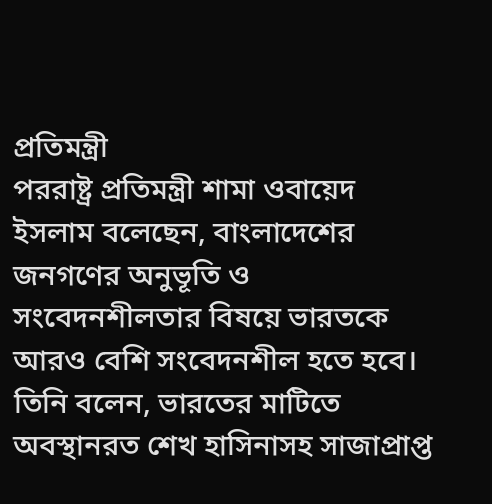প্রতিমন্ত্রী
পররাষ্ট্র প্রতিমন্ত্রী শামা ওবায়েদ ইসলাম বলেছেন, বাংলাদেশের জনগণের অনুভূতি ও সংবেদনশীলতার বিষয়ে ভারতকে আরও বেশি সংবেদনশীল হতে হবে। তিনি বলেন, ভারতের মাটিতে অবস্থানরত শেখ হাসিনাসহ সাজাপ্রাপ্ত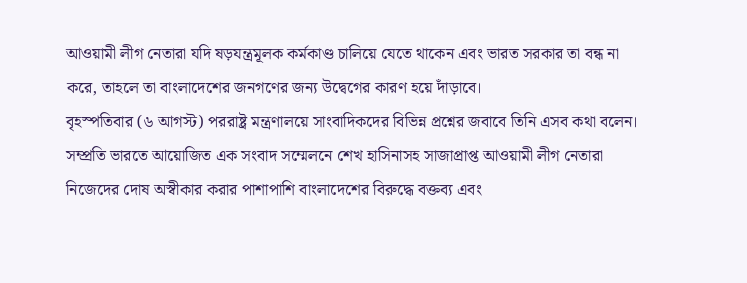আওয়ামী লীগ নেতারা যদি ষড়যন্ত্রমূলক কর্মকাণ্ড চালিয়ে যেতে থাকেন এবং ভারত সরকার তা বন্ধ না করে, তাহলে তা বাংলাদেশের জনগণের জন্য উদ্বেগের কারণ হয়ে দাঁড়াবে।
বৃহস্পতিবার (৬ আগস্ট) পররাষ্ট্র মন্ত্রণালয়ে সাংবাদিকদের বিভিন্ন প্রশ্নের জবাবে তিনি এসব কথা বলেন।
সম্প্রতি ভারতে আয়োজিত এক সংবাদ সম্মেলনে শেখ হাসিনাসহ সাজাপ্রাপ্ত আওয়ামী লীগ নেতারা নিজেদের দোষ অস্বীকার করার পাশাপাশি বাংলাদেশের বিরুদ্ধে বক্তব্য এবং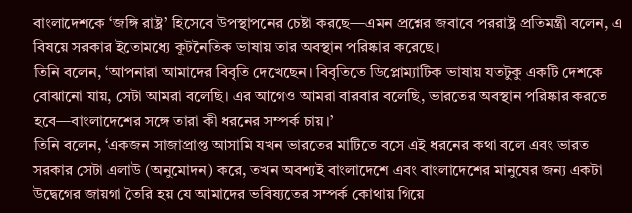বাংলাদেশকে ‘জঙ্গি রাষ্ট্র’ হিসেবে উপস্থাপনের চেষ্টা করছে—এমন প্রশ্নের জবাবে পররাষ্ট্র প্রতিমন্ত্রী বলেন, এ বিষয়ে সরকার ইতোমধ্যে কূটনৈতিক ভাষায় তার অবস্থান পরিষ্কার করেছে।
তিনি বলেন, ‘আপনারা আমাদের বিবৃতি দেখেছেন। বিবৃতিতে ডিপ্লোম্যাটিক ভাষায় যতটুকু একটি দেশকে বোঝানো যায়, সেটা আমরা বলেছি। এর আগেও আমরা বারবার বলেছি, ভারতের অবস্থান পরিষ্কার করতে হবে—বাংলাদেশের সঙ্গে তারা কী ধরনের সম্পর্ক চায়।’
তিনি বলেন, ‘একজন সাজাপ্রাপ্ত আসামি যখন ভারতের মাটিতে বসে এই ধরনের কথা বলে এবং ভারত সরকার সেটা এলাউ (অনুমোদন) করে, তখন অবশ্যই বাংলাদেশে এবং বাংলাদেশের মানুষের জন্য একটা উদ্বেগের জায়গা তৈরি হয় যে আমাদের ভবিষ্যতের সম্পর্ক কোথায় গিয়ে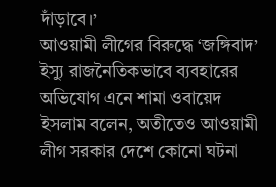দাঁড়াবে।’
আওয়ামী লীগের বিরুদ্ধে ‘জঙ্গিবাদ’ ইস্যু রাজনৈতিকভাবে ব্যবহারের অভিযোগ এনে শামা ওবায়েদ ইসলাম বলেন, অতীতেও আওয়ামী লীগ সরকার দেশে কোনো ঘটনা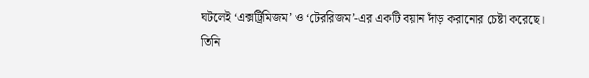ঘটলেই ‘এক্সট্রিমিজম’ ও ‘টেররিজম’-এর একটি বয়ান দাঁড় করানোর চেষ্টা করেছে।
তিনি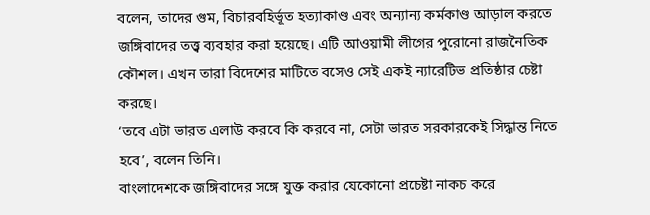বলেন, তাদের গুম, বিচারবহির্ভূত হত্যাকাণ্ড এবং অন্যান্য কর্মকাণ্ড আড়াল করতে জঙ্গিবাদের তত্ত্ব ব্যবহার করা হয়েছে। এটি আওয়ামী লীগের পুরোনো রাজনৈতিক কৌশল। এখন তারা বিদেশের মাটিতে বসেও সেই একই ন্যারেটিভ প্রতিষ্ঠার চেষ্টা করছে।
‘তবে এটা ভারত এলাউ করবে কি করবে না, সেটা ভারত সরকারকেই সিদ্ধান্ত নিতে হবে’, বলেন তিনি।
বাংলাদেশকে জঙ্গিবাদের সঙ্গে যুক্ত করার যেকোনো প্রচেষ্টা নাকচ করে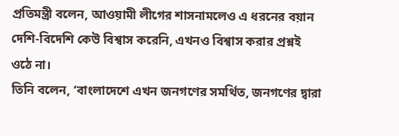প্রতিমন্ত্রী বলেন, আওয়ামী লীগের শাসনামলেও এ ধরনের বয়ান দেশি-বিদেশি কেউ বিশ্বাস করেনি, এখনও বিশ্বাস করার প্রশ্নই ওঠে না।
তিনি বলেন, ‘বাংলাদেশে এখন জনগণের সমর্থিত, জনগণের দ্বারা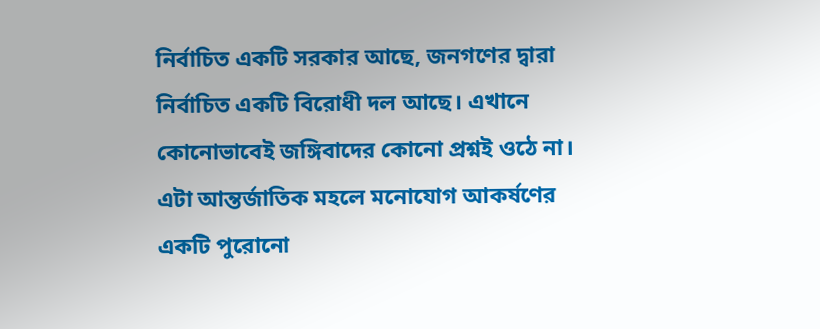নির্বাচিত একটি সরকার আছে, জনগণের দ্বারা নির্বাচিত একটি বিরোধী দল আছে। এখানে কোনোভাবেই জঙ্গিবাদের কোনো প্রশ্নই ওঠে না। এটা আন্তর্জাতিক মহলে মনোযোগ আকর্ষণের একটি পুরোনো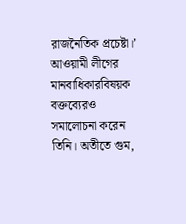রাজনৈতিক প্রচেষ্টা।’
আওয়ামী লীগের মানবাধিকারবিষয়ক বক্তব্যেরও সমালোচনা করেন তিনি। অতীতে গুম,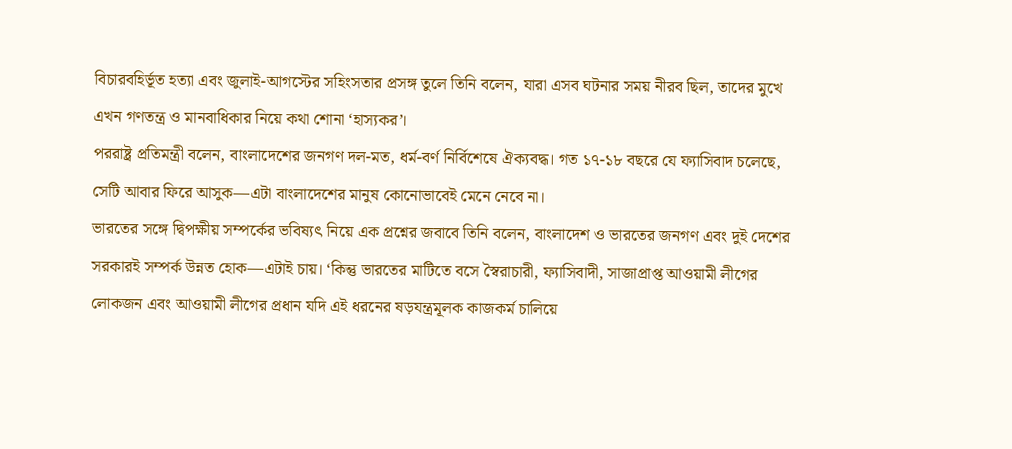বিচারবহির্ভূত হত্যা এবং জুলাই-আগস্টের সহিংসতার প্রসঙ্গ তুলে তিনি বলেন, যারা এসব ঘটনার সময় নীরব ছিল, তাদের মুখে এখন গণতন্ত্র ও মানবাধিকার নিয়ে কথা শোনা ‘হাস্যকর’।
পররাষ্ট্র প্রতিমন্ত্রী বলেন, বাংলাদেশের জনগণ দল-মত, ধর্ম-বর্ণ নির্বিশেষে ঐক্যবদ্ধ। গত ১৭-১৮ বছরে যে ফ্যাসিবাদ চলেছে, সেটি আবার ফিরে আসুক—এটা বাংলাদেশের মানুষ কোনোভাবেই মেনে নেবে না।
ভারতের সঙ্গে দ্বিপক্ষীয় সম্পর্কের ভবিষ্যৎ নিয়ে এক প্রশ্নের জবাবে তিনি বলেন, বাংলাদেশ ও ভারতের জনগণ এবং দুই দেশের সরকারই সম্পর্ক উন্নত হোক—এটাই চায়। ‘কিন্তু ভারতের মাটিতে বসে স্বৈরাচারী, ফ্যাসিবাদী, সাজাপ্রাপ্ত আওয়ামী লীগের লোকজন এবং আওয়ামী লীগের প্রধান যদি এই ধরনের ষড়যন্ত্রমূলক কাজকর্ম চালিয়ে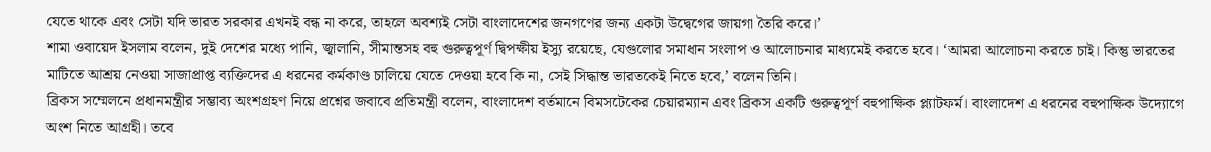যেতে থাকে এবং সেটা যদি ভারত সরকার এখনই বন্ধ না করে, তাহলে অবশ্যই সেটা বাংলাদেশের জনগণের জন্য একটা উদ্বেগের জায়গা তৈরি করে।’
শামা ওবায়েদ ইসলাম বলেন, দুই দেশের মধ্যে পানি, জ্বালানি, সীমান্তসহ বহু গুরুত্বপূর্ণ দ্বিপক্ষীয় ইস্যু রয়েছে, যেগুলোর সমাধান সংলাপ ও আলোচনার মাধ্যমেই করতে হবে। ‘আমরা আলোচনা করতে চাই। কিন্তু ভারতের মাটিতে আশ্রয় নেওয়া সাজাপ্রাপ্ত ব্যক্তিদের এ ধরনের কর্মকাণ্ড চালিয়ে যেতে দেওয়া হবে কি না, সেই সিদ্ধান্ত ভারতকেই নিতে হবে,’ বলেন তিনি।
ব্রিকস সম্মেলনে প্রধানমন্ত্রীর সম্ভাব্য অংশগ্রহণ নিয়ে প্রশ্নের জবাবে প্রতিমন্ত্রী বলেন, বাংলাদেশ বর্তমানে বিমসটেকের চেয়ারম্যান এবং ব্রিকস একটি গুরুত্বপূর্ণ বহুপাক্ষিক প্ল্যাটফর্ম। বাংলাদেশ এ ধরনের বহুপাক্ষিক উদ্যোগে অংশ নিতে আগ্রহী। তবে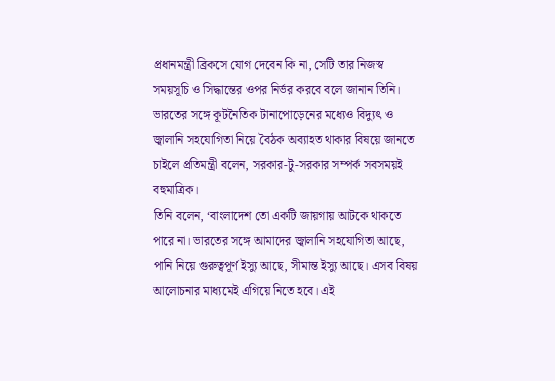প্রধানমন্ত্রী ব্রিকসে যোগ দেবেন কি না, সেটি তার নিজস্ব সময়সূচি ও সিদ্ধান্তের ওপর নির্ভর করবে বলে জানান তিনি।
ভারতের সঙ্গে কূটনৈতিক টানাপোড়েনের মধ্যেও বিদ্যুৎ ও জ্বালানি সহযোগিতা নিয়ে বৈঠক অব্যাহত থাকার বিষয়ে জানতে চাইলে প্রতিমন্ত্রী বলেন, সরকার-টু-সরকার সম্পর্ক সবসময়ই বহুমাত্রিক।
তিনি বলেন, ‘বাংলাদেশ তো একটি জায়গায় আটকে থাকতে পারে না। ভারতের সঙ্গে আমাদের জ্বালানি সহযোগিতা আছে, পানি নিয়ে গুরুত্বপূর্ণ ইস্যু আছে, সীমান্ত ইস্যু আছে। এসব বিষয় আলোচনার মাধ্যমেই এগিয়ে নিতে হবে। এই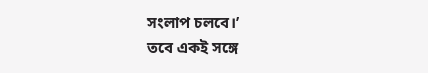সংলাপ চলবে।’
তবে একই সঙ্গে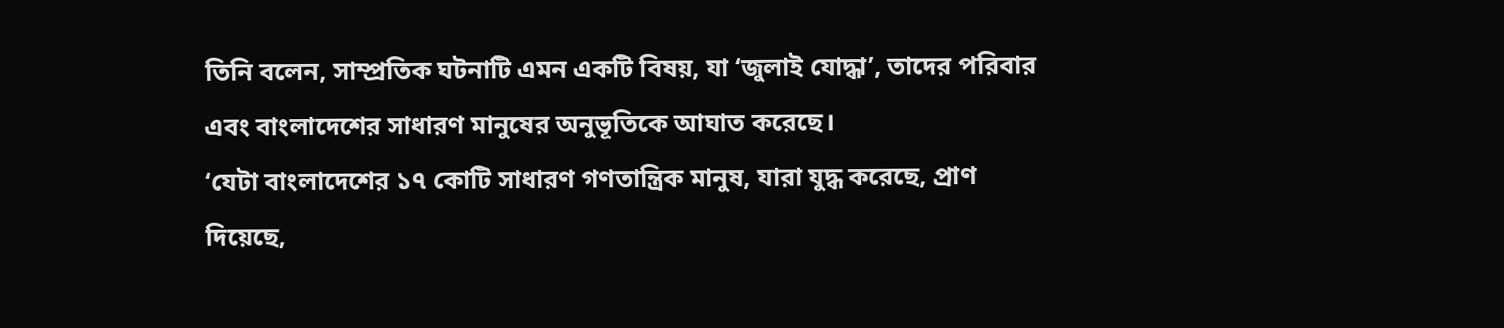তিনি বলেন, সাম্প্রতিক ঘটনাটি এমন একটি বিষয়, যা ‘জুলাই যোদ্ধা’, তাদের পরিবার এবং বাংলাদেশের সাধারণ মানুষের অনুভূতিকে আঘাত করেছে।
‘যেটা বাংলাদেশের ১৭ কোটি সাধারণ গণতান্ত্রিক মানুষ, যারা যুদ্ধ করেছে, প্রাণ দিয়েছে,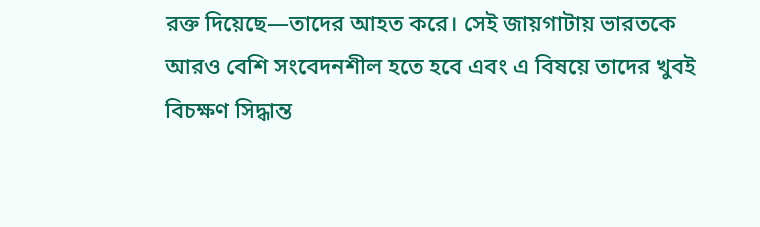রক্ত দিয়েছে—তাদের আহত করে। সেই জায়গাটায় ভারতকে আরও বেশি সংবেদনশীল হতে হবে এবং এ বিষয়ে তাদের খুবই বিচক্ষণ সিদ্ধান্ত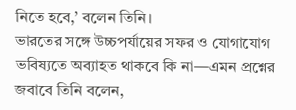নিতে হবে,’ বলেন তিনি।
ভারতের সঙ্গে উচ্চপর্যায়ের সফর ও যোগাযোগ ভবিষ্যতে অব্যাহত থাকবে কি না—এমন প্রশ্নের জবাবে তিনি বলেন,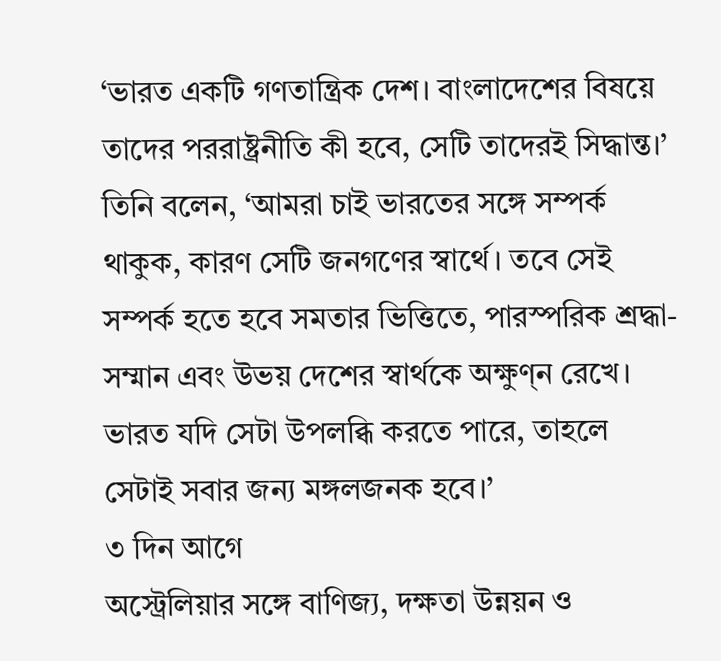‘ভারত একটি গণতান্ত্রিক দেশ। বাংলাদেশের বিষয়ে তাদের পররাষ্ট্রনীতি কী হবে, সেটি তাদেরই সিদ্ধান্ত।’
তিনি বলেন, ‘আমরা চাই ভারতের সঙ্গে সম্পর্ক থাকুক, কারণ সেটি জনগণের স্বার্থে। তবে সেই সম্পর্ক হতে হবে সমতার ভিত্তিতে, পারস্পরিক শ্রদ্ধা-সম্মান এবং উভয় দেশের স্বার্থকে অক্ষুণ্ন রেখে। ভারত যদি সেটা উপলব্ধি করতে পারে, তাহলে সেটাই সবার জন্য মঙ্গলজনক হবে।’
৩ দিন আগে
অস্ট্রেলিয়ার সঙ্গে বাণিজ্য, দক্ষতা উন্নয়ন ও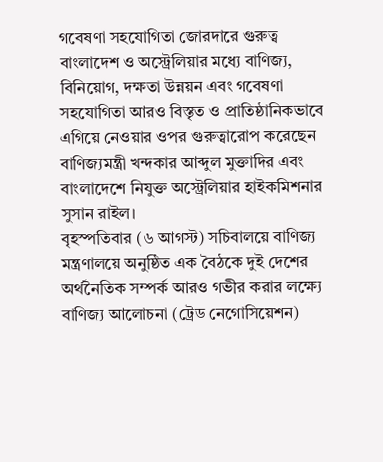গবেষণা সহযোগিতা জোরদারে গুরুত্ব
বাংলাদেশ ও অস্ট্রেলিয়ার মধ্যে বাণিজ্য, বিনিয়োগ, দক্ষতা উন্নয়ন এবং গবেষণা সহযোগিতা আরও বিস্তৃত ও প্রাতিষ্ঠানিকভাবে এগিয়ে নেওয়ার ওপর গুরুত্বারোপ করেছেন বাণিজ্যমন্ত্রী খন্দকার আব্দুল মুক্তাদির এবং বাংলাদেশে নিযুক্ত অস্ট্রেলিয়ার হাইকমিশনার সুসান রাইল।
বৃহস্পতিবার (৬ আগস্ট) সচিবালয়ে বাণিজ্য মন্ত্রণালয়ে অনুষ্ঠিত এক বৈঠকে দুই দেশের অর্থনৈতিক সম্পর্ক আরও গভীর করার লক্ষ্যে বাণিজ্য আলোচনা (ট্রেড নেগোসিয়েশন)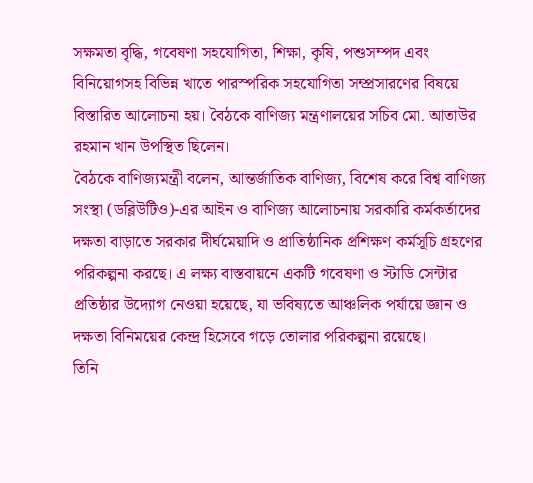সক্ষমতা বৃদ্ধি, গবেষণা সহযোগিতা, শিক্ষা, কৃষি, পশুসম্পদ এবং বিনিয়োগসহ বিভিন্ন খাতে পারস্পরিক সহযোগিতা সম্প্রসারণের বিষয়ে বিস্তারিত আলোচনা হয়। বৈঠকে বাণিজ্য মন্ত্রণালয়ের সচিব মো. আতাউর রহমান খান উপস্থিত ছিলেন।
বৈঠকে বাণিজ্যমন্ত্রী বলেন, আন্তর্জাতিক বাণিজ্য, বিশেষ করে বিশ্ব বাণিজ্য সংস্থা (ডব্লিউটিও)-এর আইন ও বাণিজ্য আলোচনায় সরকারি কর্মকর্তাদের দক্ষতা বাড়াতে সরকার দীর্ঘমেয়াদি ও প্রাতিষ্ঠানিক প্রশিক্ষণ কর্মসূচি গ্রহণের পরিকল্পনা করছে। এ লক্ষ্য বাস্তবায়নে একটি গবেষণা ও স্টাডি সেন্টার প্রতিষ্ঠার উদ্যোগ নেওয়া হয়েছে, যা ভবিষ্যতে আঞ্চলিক পর্যায়ে জ্ঞান ও দক্ষতা বিনিময়ের কেন্দ্র হিসেবে গড়ে তোলার পরিকল্পনা রয়েছে।
তিনি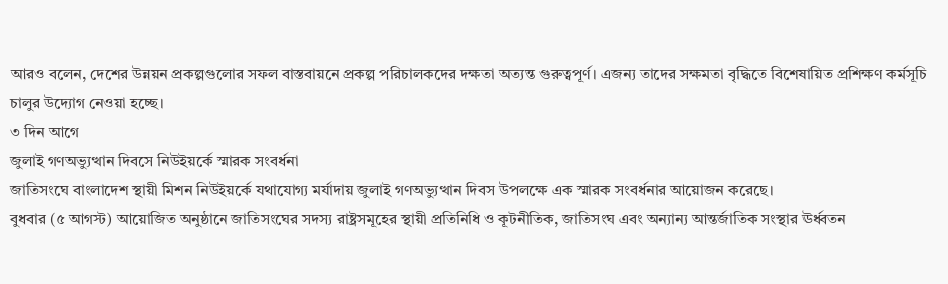আরও বলেন, দেশের উন্নয়ন প্রকল্পগুলোর সফল বাস্তবায়নে প্রকল্প পরিচালকদের দক্ষতা অত্যন্ত গুরুত্বপূর্ণ। এজন্য তাদের সক্ষমতা বৃদ্ধিতে বিশেষায়িত প্রশিক্ষণ কর্মসূচি চালুর উদ্যোগ নেওয়া হচ্ছে।
৩ দিন আগে
জুলাই গণঅভ্যুত্থান দিবসে নিউইয়র্কে স্মারক সংবর্ধনা
জাতিসংঘে বাংলাদেশ স্থায়ী মিশন নিউইয়র্কে যথাযোগ্য মর্যাদায় জুলাই গণঅভ্যুত্থান দিবস উপলক্ষে এক স্মারক সংবর্ধনার আয়োজন করেছে।
বুধবার (৫ আগস্ট) আয়োজিত অনুষ্ঠানে জাতিসংঘের সদস্য রাষ্ট্রসমূহের স্থায়ী প্রতিনিধি ও কূটনীতিক, জাতিসংঘ এবং অন্যান্য আন্তর্জাতিক সংস্থার ঊর্ধ্বতন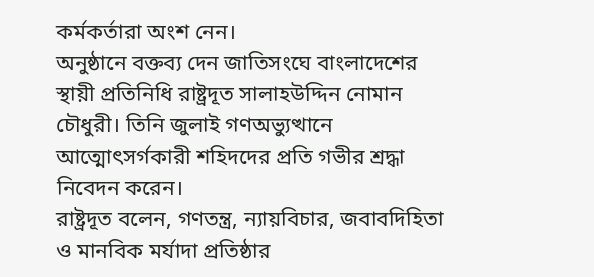কর্মকর্তারা অংশ নেন।
অনুষ্ঠানে বক্তব্য দেন জাতিসংঘে বাংলাদেশের স্থায়ী প্রতিনিধি রাষ্ট্রদূত সালাহউদ্দিন নোমান চৌধুরী। তিনি জুলাই গণঅভ্যুত্থানে আত্মোৎসর্গকারী শহিদদের প্রতি গভীর শ্রদ্ধা নিবেদন করেন।
রাষ্ট্রদূত বলেন, গণতন্ত্র, ন্যায়বিচার, জবাবদিহিতা ও মানবিক মর্যাদা প্রতিষ্ঠার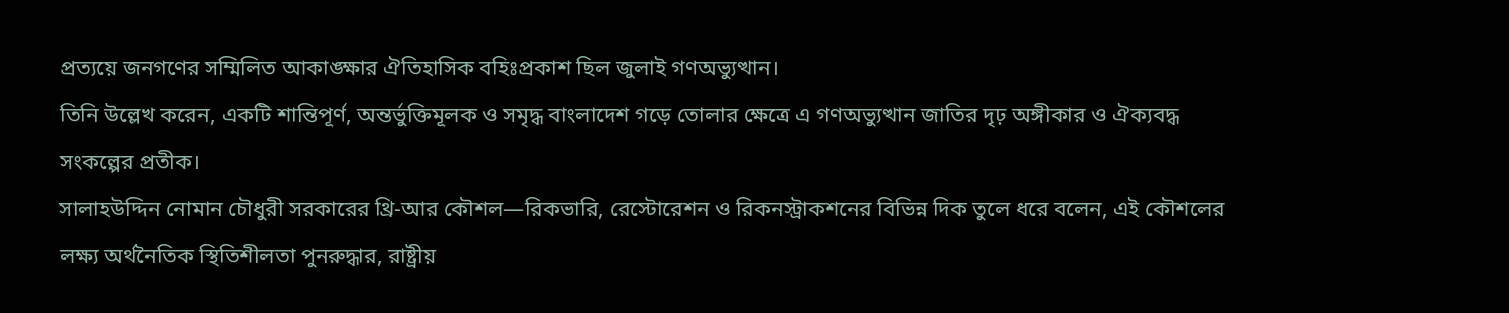প্রত্যয়ে জনগণের সম্মিলিত আকাঙ্ক্ষার ঐতিহাসিক বহিঃপ্রকাশ ছিল জুলাই গণঅভ্যুত্থান।
তিনি উল্লেখ করেন, একটি শান্তিপূর্ণ, অন্তর্ভুক্তিমূলক ও সমৃদ্ধ বাংলাদেশ গড়ে তোলার ক্ষেত্রে এ গণঅভ্যুত্থান জাতির দৃঢ় অঙ্গীকার ও ঐক্যবদ্ধ সংকল্পের প্রতীক।
সালাহউদ্দিন নোমান চৌধুরী সরকারের থ্রি-আর কৌশল—রিকভারি, রেস্টোরেশন ও রিকনস্ট্রাকশনের বিভিন্ন দিক তুলে ধরে বলেন, এই কৌশলের লক্ষ্য অর্থনৈতিক স্থিতিশীলতা পুনরুদ্ধার, রাষ্ট্রীয়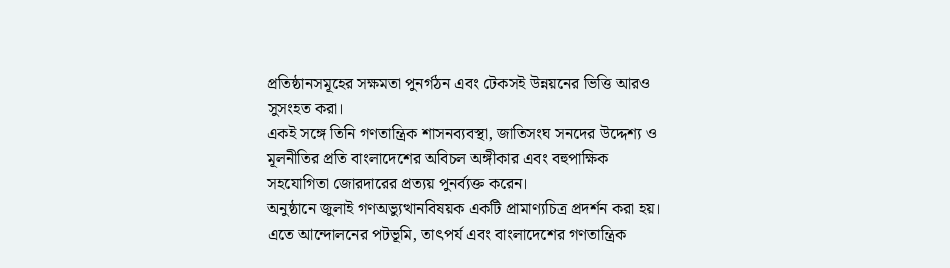প্রতিষ্ঠানসমূহের সক্ষমতা পুনর্গঠন এবং টেকসই উন্নয়নের ভিত্তি আরও সুসংহত করা।
একই সঙ্গে তিনি গণতান্ত্রিক শাসনব্যবস্থা, জাতিসংঘ সনদের উদ্দেশ্য ও মূলনীতির প্রতি বাংলাদেশের অবিচল অঙ্গীকার এবং বহুপাক্ষিক সহযোগিতা জোরদারের প্রত্যয় পুনর্ব্যক্ত করেন।
অনুষ্ঠানে জুলাই গণঅভ্যুত্থানবিষয়ক একটি প্রামাণ্যচিত্র প্রদর্শন করা হয়। এতে আন্দোলনের পটভূমি, তাৎপর্য এবং বাংলাদেশের গণতান্ত্রিক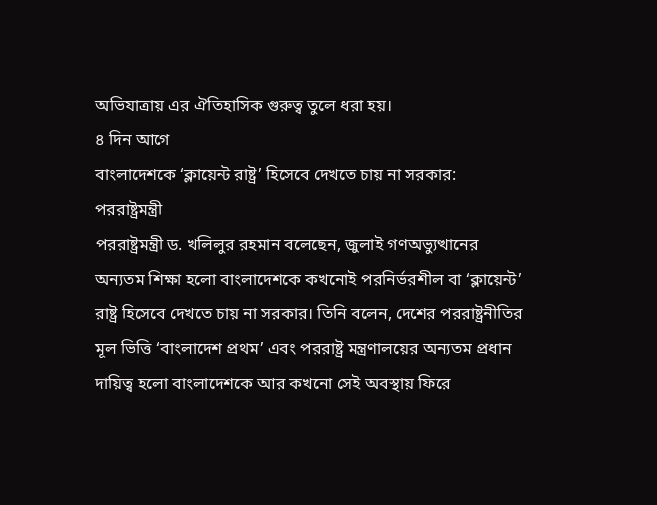অভিযাত্রায় এর ঐতিহাসিক গুরুত্ব তুলে ধরা হয়।
৪ দিন আগে
বাংলাদেশকে ‘ক্লায়েন্ট রাষ্ট্র’ হিসেবে দেখতে চায় না সরকার: পররাষ্ট্রমন্ত্রী
পররাষ্ট্রমন্ত্রী ড. খলিলুর রহমান বলেছেন, জুলাই গণঅভ্যুত্থানের অন্যতম শিক্ষা হলো বাংলাদেশকে কখনোই পরনির্ভরশীল বা ‘ক্লায়েন্ট’ রাষ্ট্র হিসেবে দেখতে চায় না সরকার। তিনি বলেন, দেশের পররাষ্ট্রনীতির মূল ভিত্তি ‘বাংলাদেশ প্রথম’ এবং পররাষ্ট্র মন্ত্রণালয়ের অন্যতম প্রধান দায়িত্ব হলো বাংলাদেশকে আর কখনো সেই অবস্থায় ফিরে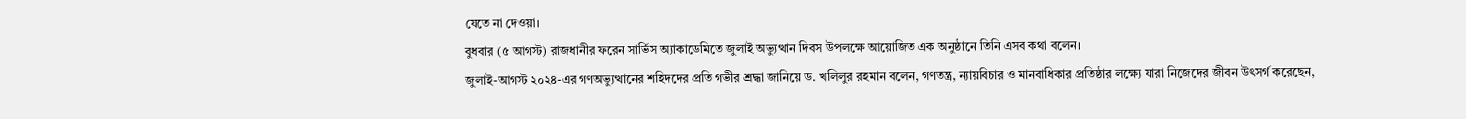যেতে না দেওয়া।
বুধবার (৫ আগস্ট) রাজধানীর ফরেন সার্ভিস অ্যাকাডেমিতে জুলাই অভ্যুত্থান দিবস উপলক্ষে আয়োজিত এক অনুষ্ঠানে তিনি এসব কথা বলেন।
জুলাই-আগস্ট ২০২৪-এর গণঅভ্যুত্থানের শহিদদের প্রতি গভীর শ্রদ্ধা জানিয়ে ড. খলিলুর রহমান বলেন, গণতন্ত্র, ন্যায়বিচার ও মানবাধিকার প্রতিষ্ঠার লক্ষ্যে যারা নিজেদের জীবন উৎসর্গ করেছেন,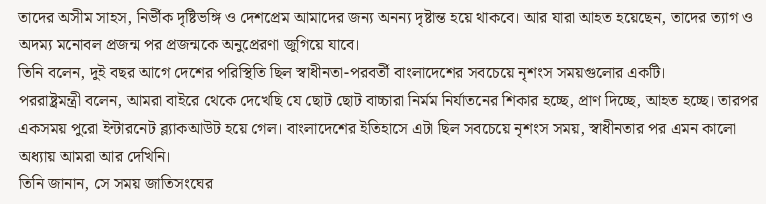তাদের অসীম সাহস, নির্ভীক দৃষ্টিভঙ্গি ও দেশপ্রেম আমাদের জন্য অনন্য দৃষ্টান্ত হয়ে থাকবে। আর যারা আহত হয়েছেন, তাদের ত্যাগ ও অদম্য মনোবল প্রজন্ম পর প্রজন্মকে অনুপ্রেরণা জুগিয়ে যাবে।
তিনি বলেন, দুই বছর আগে দেশের পরিস্থিতি ছিল স্বাধীনতা-পরবর্তী বাংলাদেশের সবচেয়ে নৃশংস সময়গুলোর একটি।
পররাষ্ট্রমন্ত্রী বলেন, আমরা বাইরে থেকে দেখেছি যে ছোট ছোট বাচ্চারা নির্মম নির্যাতনের শিকার হচ্ছে, প্রাণ দিচ্ছে, আহত হচ্ছে। তারপর একসময় পুরো ইন্টারনেট ব্ল্যাকআউট হয়ে গেল। বাংলাদেশের ইতিহাসে এটা ছিল সবচেয়ে নৃশংস সময়, স্বাধীনতার পর এমন কালো অধ্যায় আমরা আর দেখিনি।
তিনি জানান, সে সময় জাতিসংঘের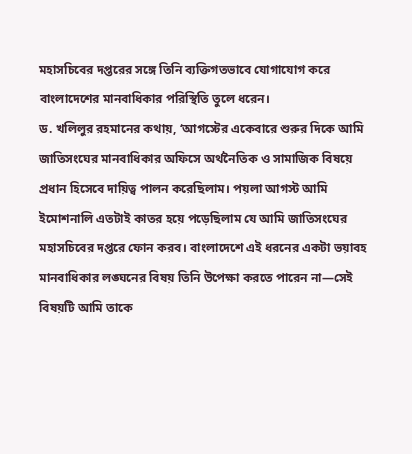মহাসচিবের দপ্তরের সঙ্গে তিনি ব্যক্তিগতভাবে যোগাযোগ করে বাংলাদেশের মানবাধিকার পরিস্থিতি তুলে ধরেন।
ড. খলিলুর রহমানের কথায়, ‘আগস্টের একেবারে শুরুর দিকে আমি জাতিসংঘের মানবাধিকার অফিসে অর্থনৈতিক ও সামাজিক বিষয়ে প্রধান হিসেবে দায়িত্ব পালন করেছিলাম। পয়লা আগস্ট আমি ইমোশনালি এতটাই কাতর হয়ে পড়েছিলাম যে আমি জাতিসংঘের মহাসচিবের দপ্তরে ফোন করব। বাংলাদেশে এই ধরনের একটা ভয়াবহ মানবাধিকার লঙ্ঘনের বিষয় তিনি উপেক্ষা করতে পারেন না—সেই বিষয়টি আমি তাকে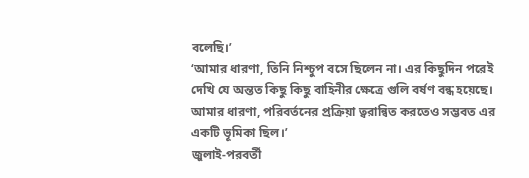বলেছি।’
‘আমার ধারণা, তিনি নিশ্চুপ বসে ছিলেন না। এর কিছুদিন পরেই দেখি যে অন্তত কিছু কিছু বাহিনীর ক্ষেত্রে গুলি বর্ষণ বন্ধ হয়েছে। আমার ধারণা, পরিবর্তনের প্রক্রিয়া ত্বরান্বিত করতেও সম্ভবত এর একটি ভূমিকা ছিল।’
জুলাই-পরবর্তী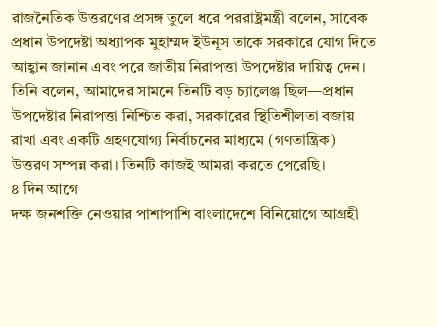রাজনৈতিক উত্তরণের প্রসঙ্গ তুলে ধরে পররাষ্ট্রমন্ত্রী বলেন, সাবেক প্রধান উপদেষ্টা অধ্যাপক মুহাম্মদ ইউনূস তাকে সরকারে যোগ দিতে আহ্বান জানান এবং পরে জাতীয় নিরাপত্তা উপদেষ্টার দায়িত্ব দেন।
তিনি বলেন, আমাদের সামনে তিনটি বড় চ্যালেঞ্জ ছিল—প্রধান উপদেষ্টার নিরাপত্তা নিশ্চিত করা, সরকারের স্থিতিশীলতা বজায় রাখা এবং একটি গ্রহণযোগ্য নির্বাচনের মাধ্যমে (গণতান্ত্রিক) উত্তরণ সম্পন্ন করা। তিনটি কাজই আমরা করতে পেরেছি।
৪ দিন আগে
দক্ষ জনশক্তি নেওয়ার পাশাপাশি বাংলাদেশে বিনিয়োগে আগ্রহী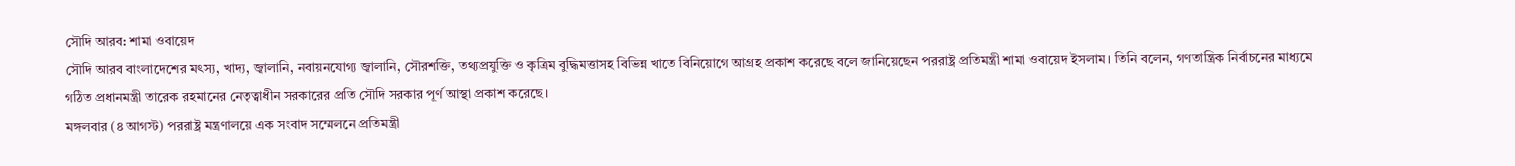সৌদি আরব: শামা ওবায়েদ
সৌদি আরব বাংলাদেশের মৎস্য, খাদ্য, জ্বালানি, নবায়নযোগ্য জ্বালানি, সৌরশক্তি, তথ্যপ্রযুক্তি ও কৃত্রিম বুদ্ধিমত্তাসহ বিভিন্ন খাতে বিনিয়োগে আগ্রহ প্রকাশ করেছে বলে জানিয়েছেন পররাষ্ট্র প্রতিমন্ত্রী শামা ওবায়েদ ইসলাম। তিনি বলেন, গণতান্ত্রিক নির্বাচনের মাধ্যমে গঠিত প্রধানমন্ত্রী তারেক রহমানের নেতৃত্বাধীন সরকারের প্রতি সৌদি সরকার পূর্ণ আস্থা প্রকাশ করেছে।
মঙ্গলবার (৪ আগস্ট) পররাষ্ট্র মন্ত্রণালয়ে এক সংবাদ সম্মেলনে প্রতিমন্ত্রী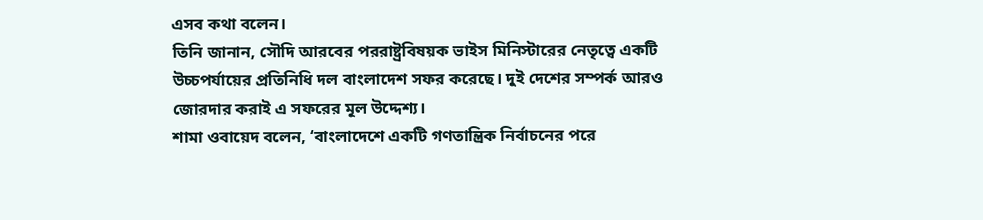এসব কথা বলেন।
তিনি জানান, সৌদি আরবের পররাষ্ট্রবিষয়ক ভাইস মিনিস্টারের নেতৃত্বে একটি উচ্চপর্যায়ের প্রতিনিধি দল বাংলাদেশ সফর করেছে। দুই দেশের সম্পর্ক আরও জোরদার করাই এ সফরের মূল উদ্দেশ্য।
শামা ওবায়েদ বলেন, ‘বাংলাদেশে একটি গণতান্ত্রিক নির্বাচনের পরে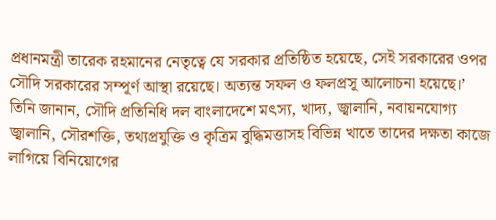প্রধানমন্ত্রী তারেক রহমানের নেতৃত্বে যে সরকার প্রতিষ্ঠিত হয়েছে, সেই সরকারের ওপর সৌদি সরকারের সম্পূর্ণ আস্থা রয়েছে। অত্যন্ত সফল ও ফলপ্রসূ আলোচনা হয়েছে।’
তিনি জানান, সৌদি প্রতিনিধি দল বাংলাদেশে মৎস্য, খাদ্য, জ্বালানি, নবায়নযোগ্য জ্বালানি, সৌরশক্তি, তথ্যপ্রযুক্তি ও কৃত্রিম বুদ্ধিমত্তাসহ বিভিন্ন খাতে তাদের দক্ষতা কাজে লাগিয়ে বিনিয়োগের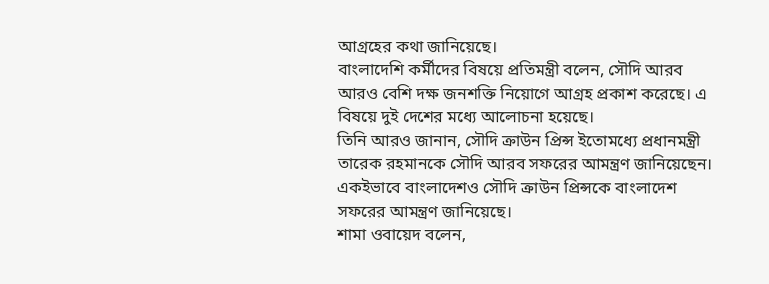আগ্রহের কথা জানিয়েছে।
বাংলাদেশি কর্মীদের বিষয়ে প্রতিমন্ত্রী বলেন, সৌদি আরব আরও বেশি দক্ষ জনশক্তি নিয়োগে আগ্রহ প্রকাশ করেছে। এ বিষয়ে দুই দেশের মধ্যে আলোচনা হয়েছে।
তিনি আরও জানান, সৌদি ক্রাউন প্রিন্স ইতোমধ্যে প্রধানমন্ত্রী তারেক রহমানকে সৌদি আরব সফরের আমন্ত্রণ জানিয়েছেন। একইভাবে বাংলাদেশও সৌদি ক্রাউন প্রিন্সকে বাংলাদেশ সফরের আমন্ত্রণ জানিয়েছে।
শামা ওবায়েদ বলেন,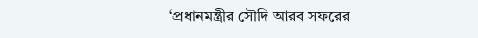‘প্রধানমন্ত্রীর সৌদি আরব সফরের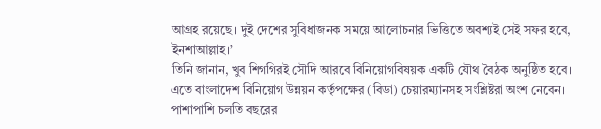আগ্রহ রয়েছে। দুই দেশের সুবিধাজনক সময়ে আলোচনার ভিত্তিতে অবশ্যই সেই সফর হবে, ইনশাআল্লাহ।’
তিনি জানান, খুব শিগগিরই সৌদি আরবে বিনিয়োগবিষয়ক একটি যৌথ বৈঠক অনুষ্ঠিত হবে। এতে বাংলাদেশ বিনিয়োগ উন্নয়ন কর্তৃপক্ষের (বিডা) চেয়ারম্যানসহ সংশ্লিষ্টরা অংশ নেবেন। পাশাপাশি চলতি বছরের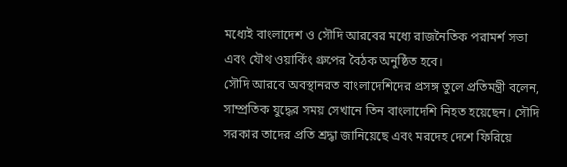মধ্যেই বাংলাদেশ ও সৌদি আরবের মধ্যে রাজনৈতিক পরামর্শ সভা এবং যৌথ ওয়ার্কিং গ্রুপের বৈঠক অনুষ্ঠিত হবে।
সৌদি আরবে অবস্থানরত বাংলাদেশিদের প্রসঙ্গ তুলে প্রতিমন্ত্রী বলেন, সাম্প্রতিক যুদ্ধের সময় সেখানে তিন বাংলাদেশি নিহত হয়েছেন। সৌদি সরকার তাদের প্রতি শ্রদ্ধা জানিয়েছে এবং মরদেহ দেশে ফিরিয়ে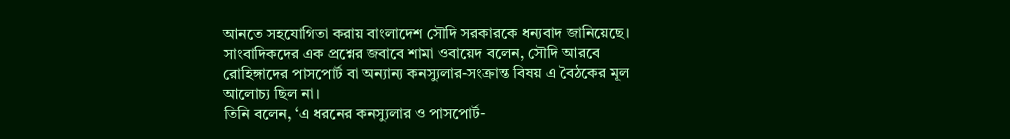আনতে সহযোগিতা করায় বাংলাদেশ সৌদি সরকারকে ধন্যবাদ জানিয়েছে।
সাংবাদিকদের এক প্রশ্নের জবাবে শামা ওবায়েদ বলেন, সৌদি আরবে রোহিঙ্গাদের পাসপোর্ট বা অন্যান্য কনস্যুলার-সংক্রান্ত বিষয় এ বৈঠকের মূল আলোচ্য ছিল না।
তিনি বলেন, ‘এ ধরনের কনস্যুলার ও পাসপোর্ট-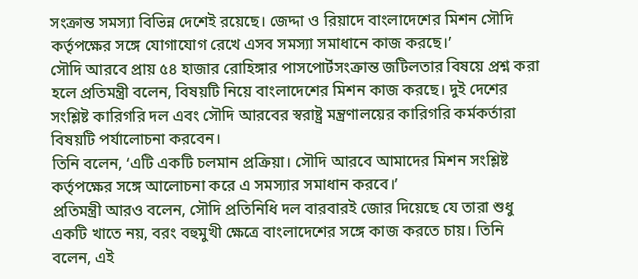সংক্রান্ত সমস্যা বিভিন্ন দেশেই রয়েছে। জেদ্দা ও রিয়াদে বাংলাদেশের মিশন সৌদি কর্তৃপক্ষের সঙ্গে যোগাযোগ রেখে এসব সমস্যা সমাধানে কাজ করছে।’
সৌদি আরবে প্রায় ৫৪ হাজার রোহিঙ্গার পাসপোর্টসংক্রান্ত জটিলতার বিষয়ে প্রশ্ন করা হলে প্রতিমন্ত্রী বলেন, বিষয়টি নিয়ে বাংলাদেশের মিশন কাজ করছে। দুই দেশের সংশ্লিষ্ট কারিগরি দল এবং সৌদি আরবের স্বরাষ্ট্র মন্ত্রণালয়ের কারিগরি কর্মকর্তারা বিষয়টি পর্যালোচনা করবেন।
তিনি বলেন, ‘এটি একটি চলমান প্রক্রিয়া। সৌদি আরবে আমাদের মিশন সংশ্লিষ্ট কর্তৃপক্ষের সঙ্গে আলোচনা করে এ সমস্যার সমাধান করবে।’
প্রতিমন্ত্রী আরও বলেন, সৌদি প্রতিনিধি দল বারবারই জোর দিয়েছে যে তারা শুধু একটি খাতে নয়, বরং বহুমুখী ক্ষেত্রে বাংলাদেশের সঙ্গে কাজ করতে চায়। তিনি বলেন, এই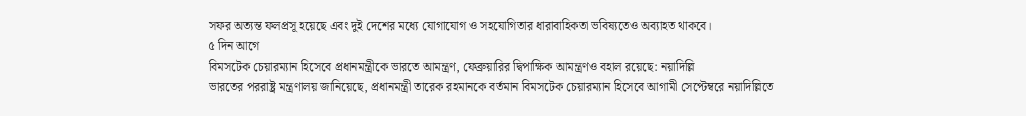সফর অত্যন্ত ফলপ্রসূ হয়েছে এবং দুই দেশের মধ্যে যোগাযোগ ও সহযোগিতার ধারাবাহিকতা ভবিষ্যতেও অব্যাহত থাকবে।
৫ দিন আগে
বিমসটেক চেয়ারম্যান হিসেবে প্রধানমন্ত্রীকে ভারতে আমন্ত্রণ, ফেব্রুয়ারির দ্বিপাক্ষিক আমন্ত্রণও বহাল রয়েছে: নয়াদিল্লি
ভারতের পররাষ্ট্র মন্ত্রণালয় জানিয়েছে, প্রধানমন্ত্রী তারেক রহমানকে বর্তমান বিমসটেক চেয়ারম্যান হিসেবে আগামী সেপ্টেম্বরে নয়াদিল্লিতে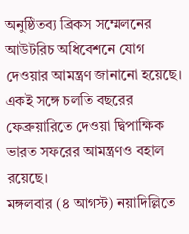অনুষ্ঠিতব্য ব্রিকস সম্মেলনের আউটরিচ অধিবেশনে যোগ দেওয়ার আমন্ত্রণ জানানো হয়েছে। একই সঙ্গে চলতি বছরের ফেব্রুয়ারিতে দেওয়া দ্বিপাক্ষিক ভারত সফরের আমন্ত্রণও বহাল রয়েছে।
মঙ্গলবার (৪ আগস্ট) নয়াদিল্লিতে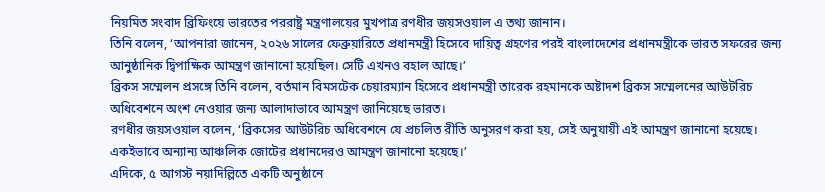নিয়মিত সংবাদ ব্রিফিংয়ে ভারতের পররাষ্ট্র মন্ত্রণালয়ের মুখপাত্র রণধীর জয়সওয়াল এ তথ্য জানান।
তিনি বলেন, ‘আপনারা জানেন, ২০২৬ সালের ফেব্রুয়ারিতে প্রধানমন্ত্রী হিসেবে দায়িত্ব গ্রহণের পরই বাংলাদেশের প্রধানমন্ত্রীকে ভারত সফরের জন্য আনুষ্ঠানিক দ্বিপাক্ষিক আমন্ত্রণ জানানো হয়েছিল। সেটি এখনও বহাল আছে।’
ব্রিকস সম্মেলন প্রসঙ্গে তিনি বলেন, বর্তমান বিমসটেক চেয়ারম্যান হিসেবে প্রধানমন্ত্রী তারেক রহমানকে অষ্টাদশ ব্রিকস সম্মেলনের আউটরিচ অধিবেশনে অংশ নেওয়ার জন্য আলাদাভাবে আমন্ত্রণ জানিয়েছে ভারত।
রণধীর জয়সওয়াল বলেন, ‘ব্রিকসের আউটরিচ অধিবেশনে যে প্রচলিত রীতি অনুসরণ করা হয়, সেই অনুযায়ী এই আমন্ত্রণ জানানো হয়েছে। একইভাবে অন্যান্য আঞ্চলিক জোটের প্রধানদেরও আমন্ত্রণ জানানো হয়েছে।’
এদিকে, ৫ আগস্ট নয়াদিল্লিতে একটি অনুষ্ঠানে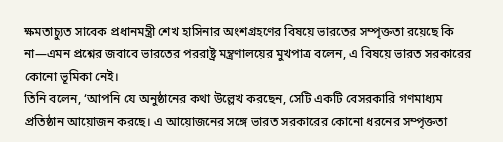ক্ষমতাচ্যুত সাবেক প্রধানমন্ত্রী শেখ হাসিনার অংশগ্রহণের বিষয়ে ভারতের সম্পৃক্ততা রয়েছে কি না—এমন প্রশ্নের জবাবে ভারতের পররাষ্ট্র মন্ত্রণালয়ের মুখপাত্র বলেন, এ বিষয়ে ভারত সরকারের কোনো ভূমিকা নেই।
তিনি বলেন, ‘আপনি যে অনুষ্ঠানের কথা উল্লেখ করছেন, সেটি একটি বেসরকারি গণমাধ্যম প্রতিষ্ঠান আয়োজন করছে। এ আয়োজনের সঙ্গে ভারত সরকারের কোনো ধরনের সম্পৃক্ততা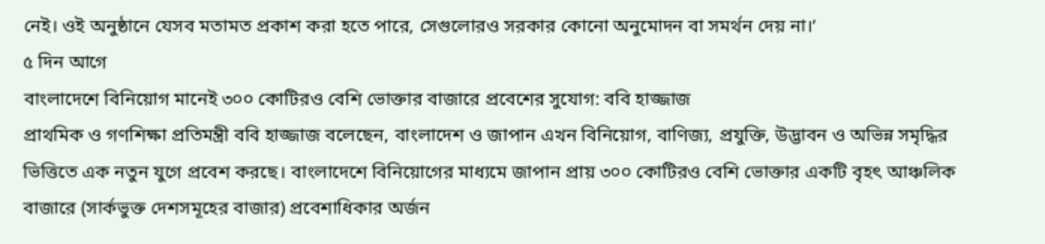নেই। ওই অনুষ্ঠানে যেসব মতামত প্রকাশ করা হতে পারে, সেগুলোরও সরকার কোনো অনুমোদন বা সমর্থন দেয় না।’
৫ দিন আগে
বাংলাদেশে বিনিয়োগ মানেই ৩০০ কোটিরও বেশি ভোক্তার বাজারে প্রবেশের সুযোগ: ববি হাজ্জাজ
প্রাথমিক ও গণশিক্ষা প্রতিমন্ত্রী ববি হাজ্জাজ বলেছেন, বাংলাদেশ ও জাপান এখন বিনিয়োগ, বাণিজ্য, প্রযুক্তি, উদ্ভাবন ও অভিন্ন সমৃদ্ধির ভিত্তিতে এক নতুন যুগে প্রবেশ করছে। বাংলাদেশে বিনিয়োগের মাধ্যমে জাপান প্রায় ৩০০ কোটিরও বেশি ভোক্তার একটি বৃহৎ আঞ্চলিক বাজারে (সার্কভুক্ত দেশসমূহের বাজার) প্রবেশাধিকার অর্জন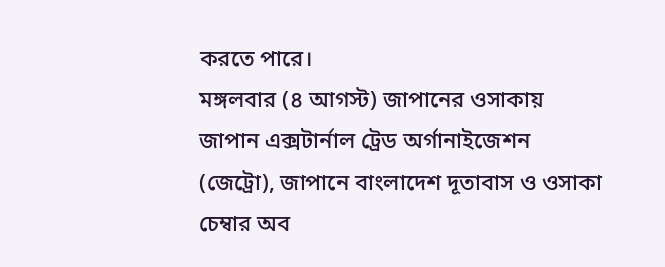করতে পারে।
মঙ্গলবার (৪ আগস্ট) জাপানের ওসাকায় জাপান এক্সটার্নাল ট্রেড অর্গানাইজেশন (জেট্রো), জাপানে বাংলাদেশ দূতাবাস ও ওসাকা চেম্বার অব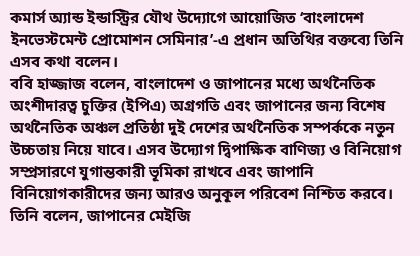কমার্স অ্যান্ড ইন্ডাস্ট্রির যৌথ উদ্যোগে আয়োজিত ‘বাংলাদেশ ইনভেস্টমেন্ট প্রোমোশন সেমিনার’-এ প্রধান অতিথির বক্তব্যে তিনি এসব কথা বলেন।
ববি হাজ্জাজ বলেন, বাংলাদেশ ও জাপানের মধ্যে অর্থনৈতিক অংশীদারত্ব চুক্তির (ইপিএ) অগ্রগতি এবং জাপানের জন্য বিশেষ অর্থনৈতিক অঞ্চল প্রতিষ্ঠা দুই দেশের অর্থনৈতিক সম্পর্ককে নতুন উচ্চতায় নিয়ে যাবে। এসব উদ্যোগ দ্বিপাক্ষিক বাণিজ্য ও বিনিয়োগ সম্প্রসারণে যুগান্তকারী ভূমিকা রাখবে এবং জাপানি বিনিয়োগকারীদের জন্য আরও অনুকূল পরিবেশ নিশ্চিত করবে।
তিনি বলেন, জাপানের মেইজি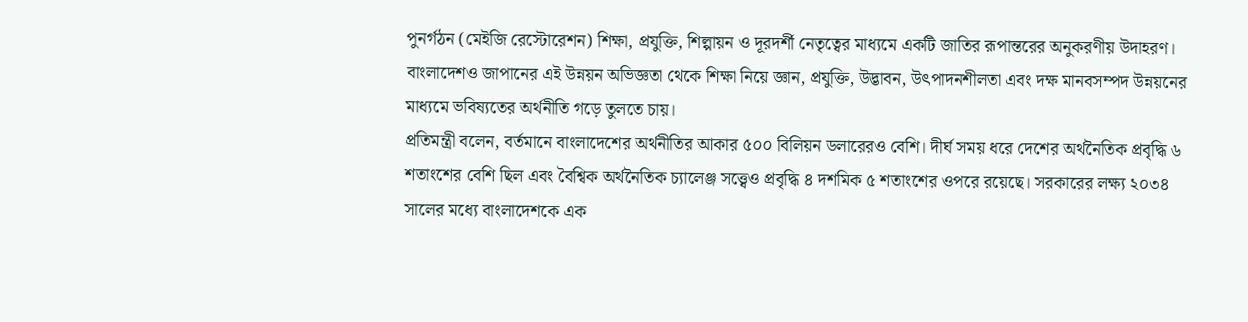পুনর্গঠন (মেইজি রেস্টোরেশন) শিক্ষা, প্রযুক্তি, শিল্পায়ন ও দূরদর্শী নেতৃত্বের মাধ্যমে একটি জাতির রূপান্তরের অনুকরণীয় উদাহরণ। বাংলাদেশও জাপানের এই উন্নয়ন অভিজ্ঞতা থেকে শিক্ষা নিয়ে জ্ঞান, প্রযুক্তি, উদ্ভাবন, উৎপাদনশীলতা এবং দক্ষ মানবসম্পদ উন্নয়নের মাধ্যমে ভবিষ্যতের অর্থনীতি গড়ে তুলতে চায়।
প্রতিমন্ত্রী বলেন, বর্তমানে বাংলাদেশের অর্থনীতির আকার ৫০০ বিলিয়ন ডলারেরও বেশি। দীর্ঘ সময় ধরে দেশের অর্থনৈতিক প্রবৃদ্ধি ৬ শতাংশের বেশি ছিল এবং বৈশ্বিক অর্থনৈতিক চ্যালেঞ্জ সত্ত্বেও প্রবৃদ্ধি ৪ দশমিক ৫ শতাংশের ওপরে রয়েছে। সরকারের লক্ষ্য ২০৩৪ সালের মধ্যে বাংলাদেশকে এক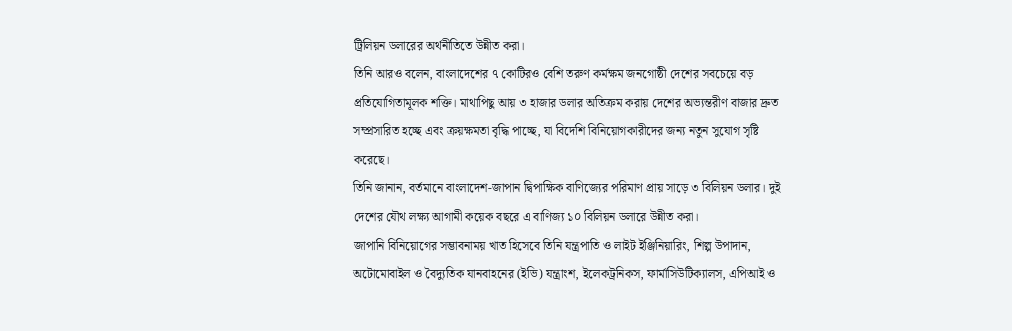ট্রিলিয়ন ডলারের অর্থনীতিতে উন্নীত করা।
তিনি আরও বলেন, বাংলাদেশের ৭ কোটিরও বেশি তরুণ কর্মক্ষম জনগোষ্ঠী দেশের সবচেয়ে বড় প্রতিযোগিতামূলক শক্তি। মাথাপিছু আয় ৩ হাজার ডলার অতিক্রম করায় দেশের অভ্যন্তরীণ বাজার দ্রুত সম্প্রসারিত হচ্ছে এবং ক্রয়ক্ষমতা বৃদ্ধি পাচ্ছে, যা বিদেশি বিনিয়োগকারীদের জন্য নতুন সুযোগ সৃষ্টি করেছে।
তিনি জানান, বর্তমানে বাংলাদেশ-জাপান দ্বিপাক্ষিক বাণিজ্যের পরিমাণ প্রায় সাড়ে ৩ বিলিয়ন ডলার। দুই দেশের যৌথ লক্ষ্য আগামী কয়েক বছরে এ বাণিজ্য ১০ বিলিয়ন ডলারে উন্নীত করা।
জাপানি বিনিয়োগের সম্ভাবনাময় খাত হিসেবে তিনি যন্ত্রপাতি ও লাইট ইঞ্জিনিয়ারিং, শিল্প উপাদান, অটোমোবাইল ও বৈদ্যুতিক যানবাহনের (ইভি) যন্ত্রাংশ, ইলেকট্রনিকস, ফার্মাসিউটিক্যালস, এপিআই ও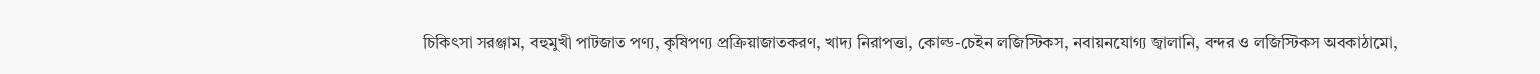চিকিৎসা সরঞ্জাম, বহুমুখী পাটজাত পণ্য, কৃষিপণ্য প্রক্রিয়াজাতকরণ, খাদ্য নিরাপত্তা, কোল্ড-চেইন লজিস্টিকস, নবায়নযোগ্য জ্বালানি, বন্দর ও লজিস্টিকস অবকাঠামো,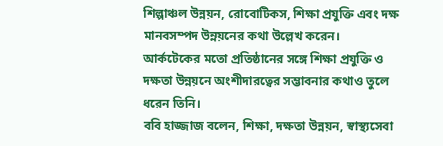শিল্পাঞ্চল উন্নয়ন, রোবোটিকস, শিক্ষা প্রযুক্তি এবং দক্ষ মানবসম্পদ উন্নয়নের কথা উল্লেখ করেন। আর্কটেকের মতো প্রতিষ্ঠানের সঙ্গে শিক্ষা প্রযুক্তি ও দক্ষতা উন্নয়নে অংশীদারত্বের সম্ভাবনার কথাও তুলে ধরেন তিনি।
ববি হাজ্জাজ বলেন, শিক্ষা, দক্ষতা উন্নয়ন, স্বাস্থ্যসেবা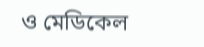ও মেডিকেল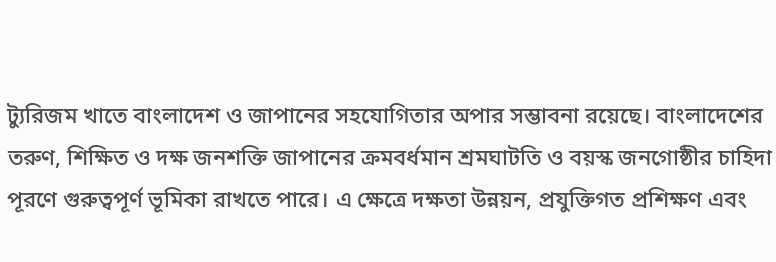ট্যুরিজম খাতে বাংলাদেশ ও জাপানের সহযোগিতার অপার সম্ভাবনা রয়েছে। বাংলাদেশের তরুণ, শিক্ষিত ও দক্ষ জনশক্তি জাপানের ক্রমবর্ধমান শ্রমঘাটতি ও বয়স্ক জনগোষ্ঠীর চাহিদা পূরণে গুরুত্বপূর্ণ ভূমিকা রাখতে পারে। এ ক্ষেত্রে দক্ষতা উন্নয়ন, প্রযুক্তিগত প্রশিক্ষণ এবং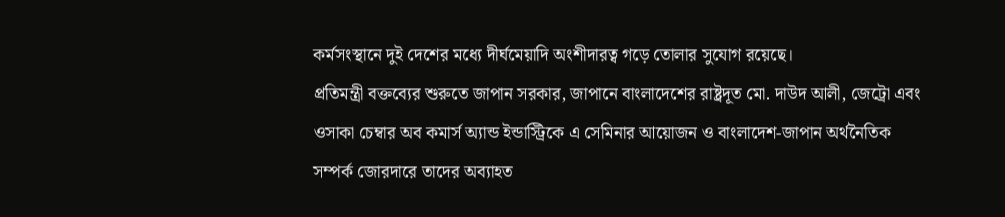কর্মসংস্থানে দুই দেশের মধ্যে দীর্ঘমেয়াদি অংশীদারত্ব গড়ে তোলার সুযোগ রয়েছে।
প্রতিমন্ত্রী বক্তব্যের শুরুতে জাপান সরকার, জাপানে বাংলাদেশের রাষ্ট্রদূত মো. দাউদ আলী, জেট্রো এবং ওসাকা চেম্বার অব কমার্স অ্যান্ড ইন্ডাস্ট্রিকে এ সেমিনার আয়োজন ও বাংলাদেশ-জাপান অর্থনৈতিক সম্পর্ক জোরদারে তাদের অব্যাহত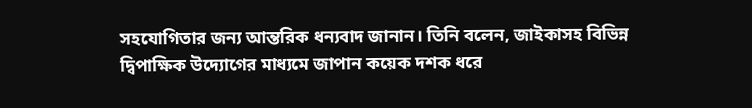সহযোগিতার জন্য আন্তরিক ধন্যবাদ জানান। তিনি বলেন, জাইকাসহ বিভিন্ন দ্বিপাক্ষিক উদ্যোগের মাধ্যমে জাপান কয়েক দশক ধরে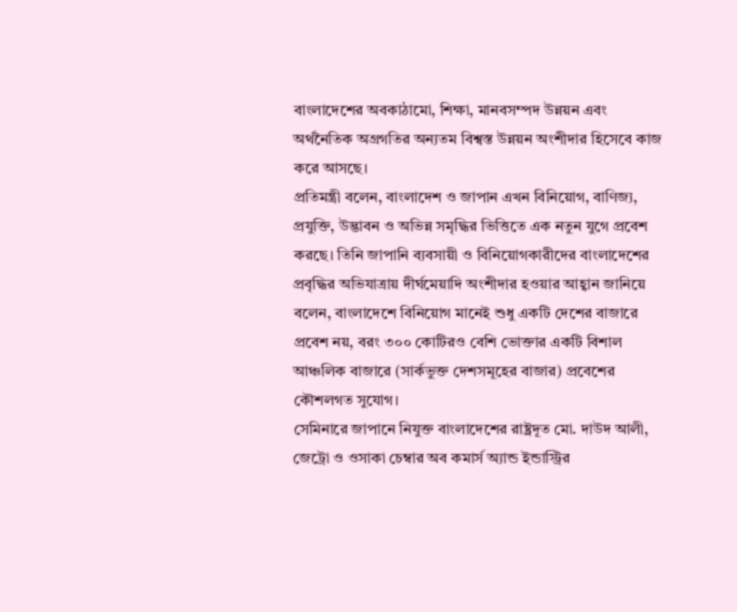বাংলাদেশের অবকাঠামো, শিক্ষা, মানবসম্পদ উন্নয়ন এবং অর্থনৈতিক অগ্রগতির অন্যতম বিশ্বস্ত উন্নয়ন অংশীদার হিসেবে কাজ করে আসছে।
প্রতিমন্ত্রী বলেন, বাংলাদেশ ও জাপান এখন বিনিয়োগ, বাণিজ্য, প্রযুক্তি, উদ্ভাবন ও অভিন্ন সমৃদ্ধির ভিত্তিতে এক নতুন যুগে প্রবেশ করছে। তিনি জাপানি ব্যবসায়ী ও বিনিয়োগকারীদের বাংলাদেশের প্রবৃদ্ধির অভিযাত্রায় দীর্ঘমেয়াদি অংশীদার হওয়ার আহ্বান জানিয়ে বলেন, বাংলাদেশে বিনিয়োগ মানেই শুধু একটি দেশের বাজারে প্রবেশ নয়, বরং ৩০০ কোটিরও বেশি ভোক্তার একটি বিশাল আঞ্চলিক বাজারে (সার্কভুক্ত দেশসমূহের বাজার) প্রবেশের কৌশলগত সুযোগ।
সেমিনারে জাপানে নিযুক্ত বাংলাদেশের রাষ্ট্রদূত মো. দাউদ আলী, জেট্রো ও ওসাকা চেম্বার অব কমার্স অ্যান্ড ইন্ডাস্ট্রির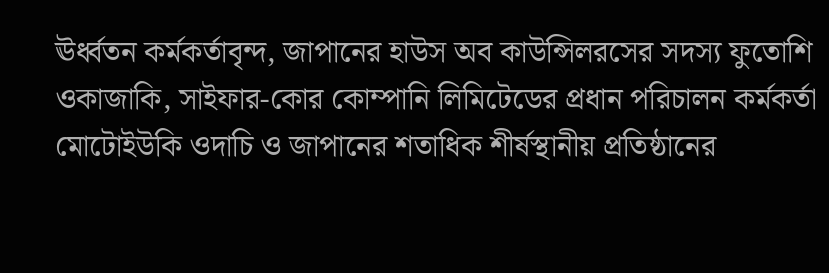ঊর্ধ্বতন কর্মকর্তাবৃন্দ, জাপানের হাউস অব কাউন্সিলরসের সদস্য ফুতোশি ওকাজাকি, সাইফার-কোর কোম্পানি লিমিটেডের প্রধান পরিচালন কর্মকর্তা মোটোইউকি ওদাচি ও জাপানের শতাধিক শীর্ষস্থানীয় প্রতিষ্ঠানের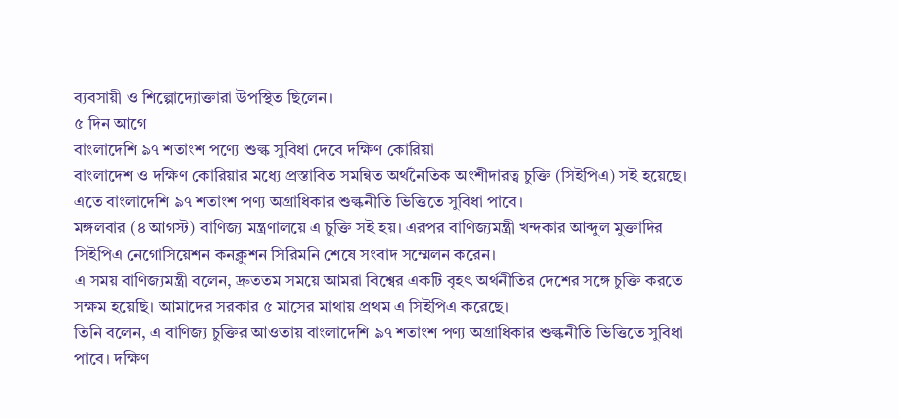ব্যবসায়ী ও শিল্পোদ্যোক্তারা উপস্থিত ছিলেন।
৫ দিন আগে
বাংলাদেশি ৯৭ শতাংশ পণ্যে শুল্ক সুবিধা দেবে দক্ষিণ কোরিয়া
বাংলাদেশ ও দক্ষিণ কোরিয়ার মধ্যে প্রস্তাবিত সমন্বিত অর্থনৈতিক অংশীদারত্ব চুক্তি (সিইপিএ) সই হয়েছে। এতে বাংলাদেশি ৯৭ শতাংশ পণ্য অগ্রাধিকার শুল্কনীতি ভিত্তিতে সুবিধা পাবে।
মঙ্গলবার (৪ আগস্ট) বাণিজ্য মন্ত্রণালয়ে এ চুক্তি সই হয়। এরপর বাণিজ্যমন্ত্রী খন্দকার আব্দুল মুক্তাদির সিইপিএ নেগোসিয়েশন কনক্লুশন সিরিমনি শেষে সংবাদ সম্মেলন করেন।
এ সময় বাণিজ্যমন্ত্রী বলেন, দ্রুততম সময়ে আমরা বিশ্বের একটি বৃহৎ অর্থনীতির দেশের সঙ্গে চুক্তি করতে সক্ষম হয়েছি। আমাদের সরকার ৫ মাসের মাথায় প্রথম এ সিইপিএ করেছে।
তিনি বলেন, এ বাণিজ্য চুক্তির আওতায় বাংলাদেশি ৯৭ শতাংশ পণ্য অগ্রাধিকার শুল্কনীতি ভিত্তিতে সুবিধা পাবে। দক্ষিণ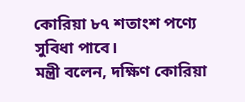কোরিয়া ৮৭ শতাংশ পণ্যে সুবিধা পাবে।
মন্ত্রী বলেন, দক্ষিণ কোরিয়া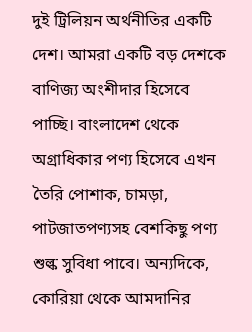দুই ট্রিলিয়ন অর্থনীতির একটি দেশ। আমরা একটি বড় দেশকে বাণিজ্য অংশীদার হিসেবে পাচ্ছি। বাংলাদেশ থেকে অগ্রাধিকার পণ্য হিসেবে এখন তৈরি পোশাক, চামড়া, পাটজাতপণ্যসহ বেশকিছু পণ্য শুল্ক সুবিধা পাবে। অন্যদিকে, কোরিয়া থেকে আমদানির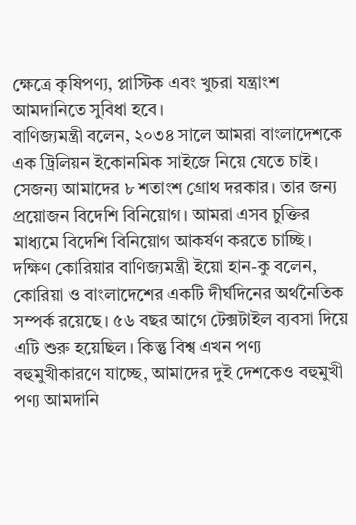ক্ষেত্রে কৃষিপণ্য, প্লাস্টিক এবং খুচরা যন্ত্রাংশ আমদানিতে সুবিধা হবে।
বাণিজ্যমন্ত্রী বলেন, ২০৩৪ সালে আমরা বাংলাদেশকে এক ট্রিলিয়ন ইকোনমিক সাইজে নিয়ে যেতে চাই। সেজন্য আমাদের ৮ শতাংশ গ্রোথ দরকার। তার জন্য প্রয়োজন বিদেশি বিনিয়োগ। আমরা এসব চুক্তির মাধ্যমে বিদেশি বিনিয়োগ আকর্ষণ করতে চাচ্ছি।
দক্ষিণ কোরিয়ার বাণিজ্যমন্ত্রী ইয়ো হান-কু বলেন, কোরিয়া ও বাংলাদেশের একটি দীর্ঘদিনের অর্থনৈতিক সম্পর্ক রয়েছে। ৫৬ বছর আগে টেক্সটাইল ব্যবসা দিয়ে এটি শুরু হয়েছিল। কিন্তু বিশ্ব এখন পণ্য বহুমুখীকারণে যাচ্ছে, আমাদের দুই দেশকেও বহুমুখী পণ্য আমদানি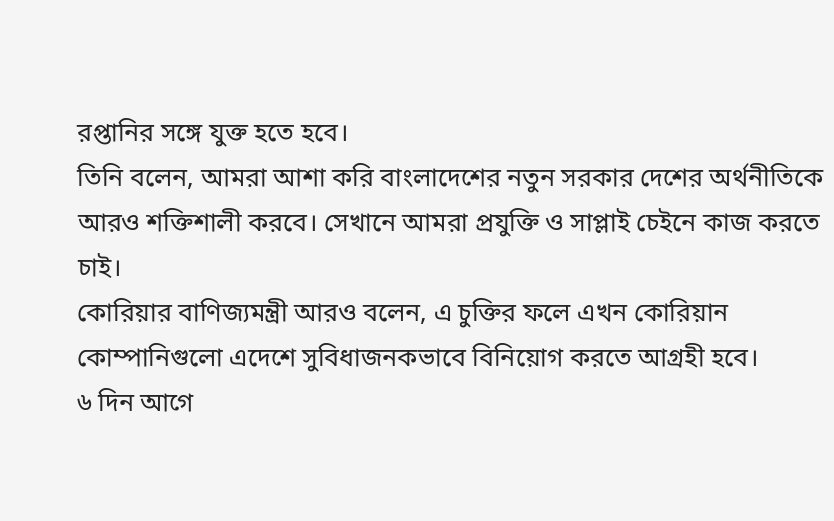রপ্তানির সঙ্গে যুক্ত হতে হবে।
তিনি বলেন, আমরা আশা করি বাংলাদেশের নতুন সরকার দেশের অর্থনীতিকে আরও শক্তিশালী করবে। সেখানে আমরা প্রযুক্তি ও সাপ্লাই চেইনে কাজ করতে চাই।
কোরিয়ার বাণিজ্যমন্ত্রী আরও বলেন, এ চুক্তির ফলে এখন কোরিয়ান কোম্পানিগুলো এদেশে সুবিধাজনকভাবে বিনিয়োগ করতে আগ্রহী হবে।
৬ দিন আগে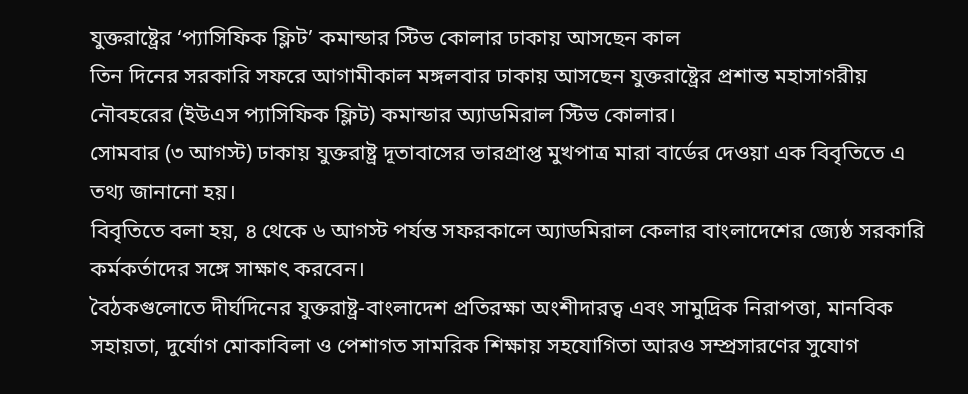যুক্তরাষ্ট্রের ‘প্যাসিফিক ফ্লিট’ কমান্ডার স্টিভ কোলার ঢাকায় আসছেন কাল
তিন দিনের সরকারি সফরে আগামীকাল মঙ্গলবার ঢাকায় আসছেন যুক্তরাষ্ট্রের প্রশান্ত মহাসাগরীয় নৌবহরের (ইউএস প্যাসিফিক ফ্লিট) কমান্ডার অ্যাডমিরাল স্টিভ কোলার।
সোমবার (৩ আগস্ট) ঢাকায় যুক্তরাষ্ট্র দূতাবাসের ভারপ্রাপ্ত মুখপাত্র মারা বার্ডের দেওয়া এক বিবৃতিতে এ তথ্য জানানো হয়।
বিবৃতিতে বলা হয়, ৪ থেকে ৬ আগস্ট পর্যন্ত সফরকালে অ্যাডমিরাল কেলার বাংলাদেশের জ্যেষ্ঠ সরকারি কর্মকর্তাদের সঙ্গে সাক্ষাৎ করবেন।
বৈঠকগুলোতে দীর্ঘদিনের যুক্তরাষ্ট্র-বাংলাদেশ প্রতিরক্ষা অংশীদারত্ব এবং সামুদ্রিক নিরাপত্তা, মানবিক সহায়তা, দুর্যোগ মোকাবিলা ও পেশাগত সামরিক শিক্ষায় সহযোগিতা আরও সম্প্রসারণের সুযোগ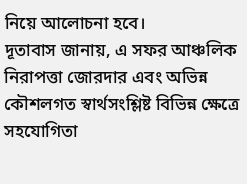নিয়ে আলোচনা হবে।
দূতাবাস জানায়, এ সফর আঞ্চলিক নিরাপত্তা জোরদার এবং অভিন্ন কৌশলগত স্বার্থসংশ্লিষ্ট বিভিন্ন ক্ষেত্রে সহযোগিতা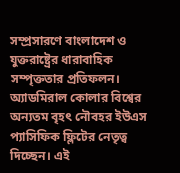সম্প্রসারণে বাংলাদেশ ও যুক্তরাষ্ট্রের ধারাবাহিক সম্পৃক্ততার প্রতিফলন।
অ্যাডমিরাল কোলার বিশ্বের অন্যতম বৃহৎ নৌবহর ইউএস প্যাসিফিক ফ্লিটের নেতৃত্ব দিচ্ছেন। এই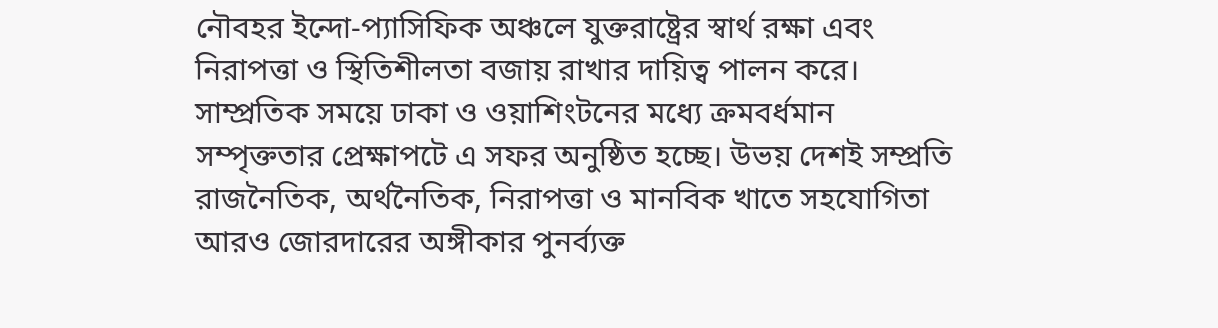নৌবহর ইন্দো-প্যাসিফিক অঞ্চলে যুক্তরাষ্ট্রের স্বার্থ রক্ষা এবং নিরাপত্তা ও স্থিতিশীলতা বজায় রাখার দায়িত্ব পালন করে।
সাম্প্রতিক সময়ে ঢাকা ও ওয়াশিংটনের মধ্যে ক্রমবর্ধমান সম্পৃক্ততার প্রেক্ষাপটে এ সফর অনুষ্ঠিত হচ্ছে। উভয় দেশই সম্প্রতি রাজনৈতিক, অর্থনৈতিক, নিরাপত্তা ও মানবিক খাতে সহযোগিতা আরও জোরদারের অঙ্গীকার পুনর্ব্যক্ত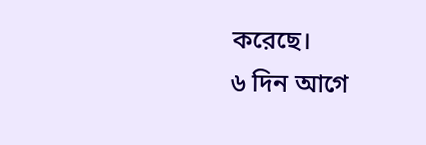করেছে।
৬ দিন আগে